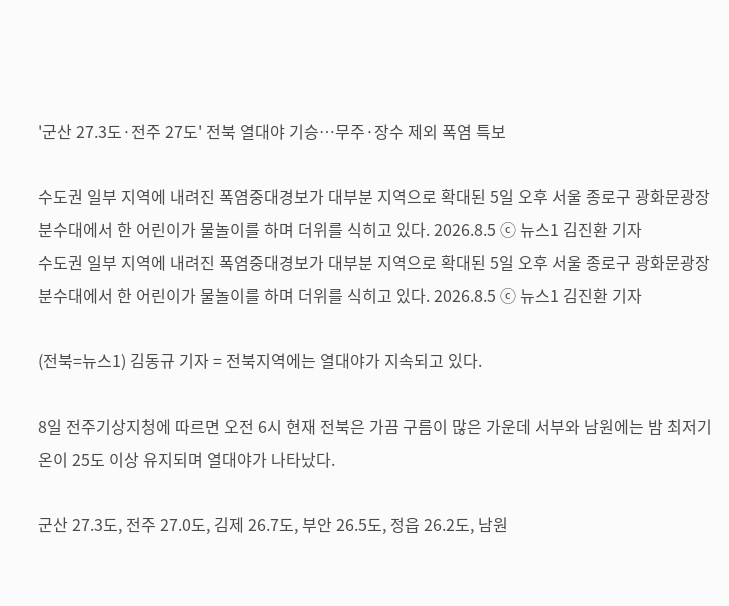'군산 27.3도·전주 27도' 전북 열대야 기승…무주·장수 제외 폭염 특보

수도권 일부 지역에 내려진 폭염중대경보가 대부분 지역으로 확대된 5일 오후 서울 종로구 광화문광장 분수대에서 한 어린이가 물놀이를 하며 더위를 식히고 있다. 2026.8.5 ⓒ 뉴스1 김진환 기자
수도권 일부 지역에 내려진 폭염중대경보가 대부분 지역으로 확대된 5일 오후 서울 종로구 광화문광장 분수대에서 한 어린이가 물놀이를 하며 더위를 식히고 있다. 2026.8.5 ⓒ 뉴스1 김진환 기자

(전북=뉴스1) 김동규 기자 = 전북지역에는 열대야가 지속되고 있다.

8일 전주기상지청에 따르면 오전 6시 현재 전북은 가끔 구름이 많은 가운데 서부와 남원에는 밤 최저기온이 25도 이상 유지되며 열대야가 나타났다.

군산 27.3도, 전주 27.0도, 김제 26.7도, 부안 26.5도, 정읍 26.2도, 남원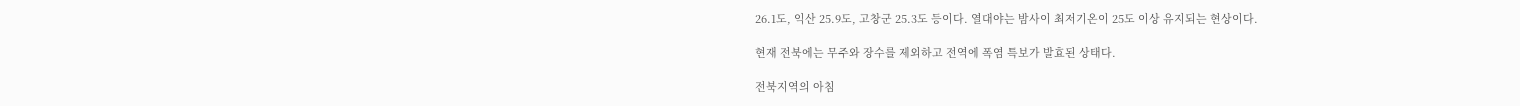26.1도, 익산 25.9도, 고창군 25.3도 등이다. 열대야는 밤사이 최저기온이 25도 이상 유지되는 현상이다.

현재 전북에는 무주와 장수를 제외하고 전역에 폭염 특보가 발효된 상태다.

전북지역의 아침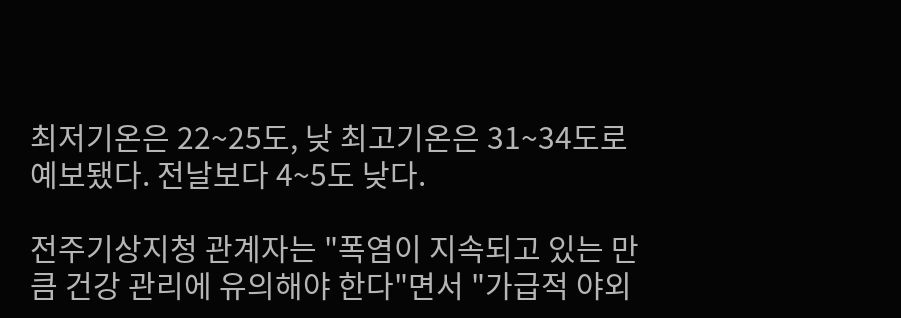최저기온은 22~25도, 낮 최고기온은 31~34도로 예보됐다. 전날보다 4~5도 낮다.

전주기상지청 관계자는 "폭염이 지속되고 있는 만큼 건강 관리에 유의해야 한다"면서 "가급적 야외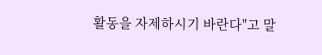활동을 자제하시기 바란다"고 말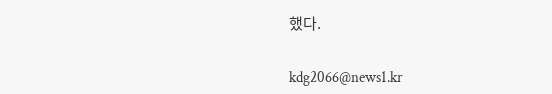했다.

kdg2066@news1.kr